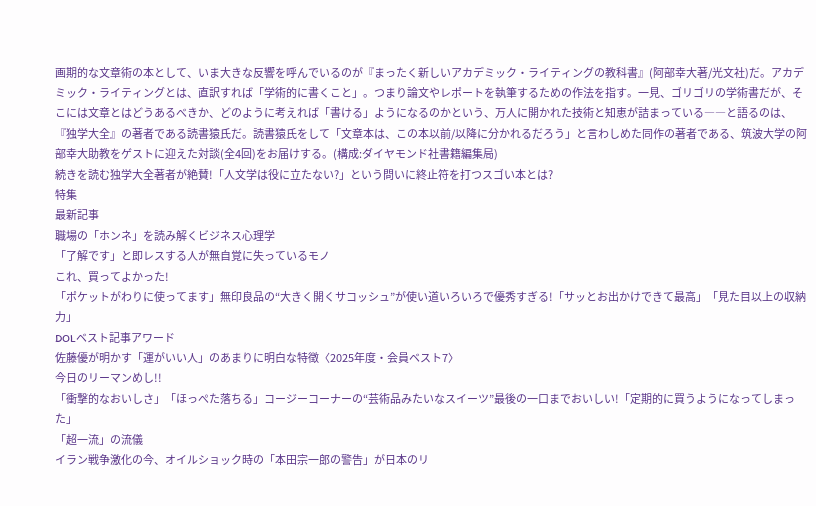画期的な文章術の本として、いま大きな反響を呼んでいるのが『まったく新しいアカデミック・ライティングの教科書』(阿部幸大著/光文社)だ。アカデミック・ライティングとは、直訳すれば「学術的に書くこと」。つまり論文やレポートを執筆するための作法を指す。一見、ゴリゴリの学術書だが、そこには文章とはどうあるべきか、どのように考えれば「書ける」ようになるのかという、万人に開かれた技術と知恵が詰まっている――と語るのは、『独学大全』の著者である読書猿氏だ。読書猿氏をして「文章本は、この本以前/以降に分かれるだろう」と言わしめた同作の著者である、筑波大学の阿部幸大助教をゲストに迎えた対談(全4回)をお届けする。(構成:ダイヤモンド社書籍編集局)
続きを読む独学大全著者が絶賛!「人文学は役に立たない?」という問いに終止符を打つスゴい本とは?
特集
最新記事
職場の「ホンネ」を読み解くビジネス心理学
「了解です」と即レスする人が無自覚に失っているモノ
これ、買ってよかった!
「ポケットがわりに使ってます」無印良品の“大きく開くサコッシュ”が使い道いろいろで優秀すぎる!「サッとお出かけできて最高」「見た目以上の収納力」
DOLベスト記事アワード
佐藤優が明かす「運がいい人」のあまりに明白な特徴〈2025年度・会員ベスト7〉
今日のリーマンめし!!
「衝撃的なおいしさ」「ほっぺた落ちる」コージーコーナーの“芸術品みたいなスイーツ”最後の一口までおいしい!「定期的に買うようになってしまった」
「超一流」の流儀
イラン戦争激化の今、オイルショック時の「本田宗一郎の警告」が日本のリ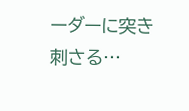ーダーに突き刺さる…